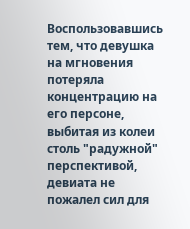Воспользовавшись тем, что девушка на мгновения потеряла концентрацию на его персоне, выбитая из колеи столь "радужной" перспективой, девиата не пожалел сил для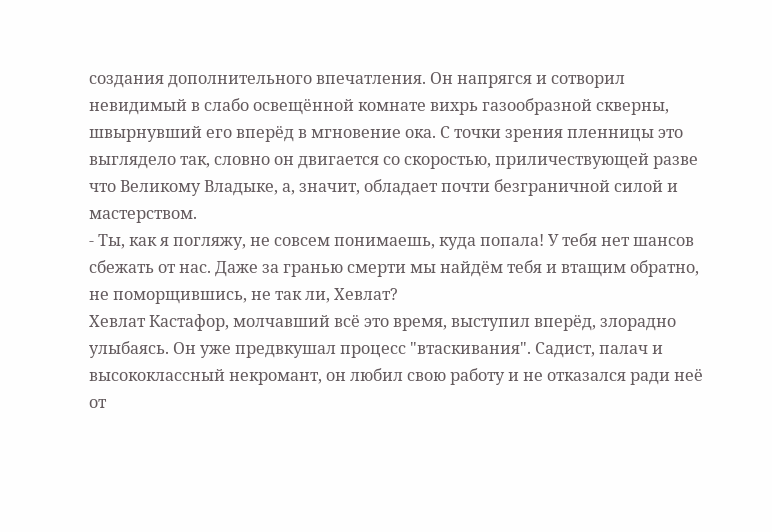создания дополнительного впечатления. Он напрягся и сотворил невидимый в слабо освещённой комнате вихрь газообразной скверны, швырнувший его вперёд в мгновение ока. С точки зрения пленницы это выглядело так, словно он двигается со скоростью, приличествующей разве что Великому Владыке, а, значит, обладает почти безграничной силой и мастерством.
- Ты, как я погляжу, не совсем понимаешь, куда попала! У тебя нет шансов сбежать от нас. Даже за гранью смерти мы найдём тебя и втащим обратно, не поморщившись, не так ли, Хевлат?
Хевлат Кастафор, молчавший всё это время, выступил вперёд, злорадно улыбаясь. Он уже предвкушал процесс "втаскивания". Садист, палач и высококлассный некромант, он любил свою работу и не отказался ради неё от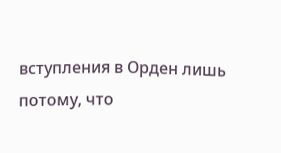вступления в Орден лишь потому, что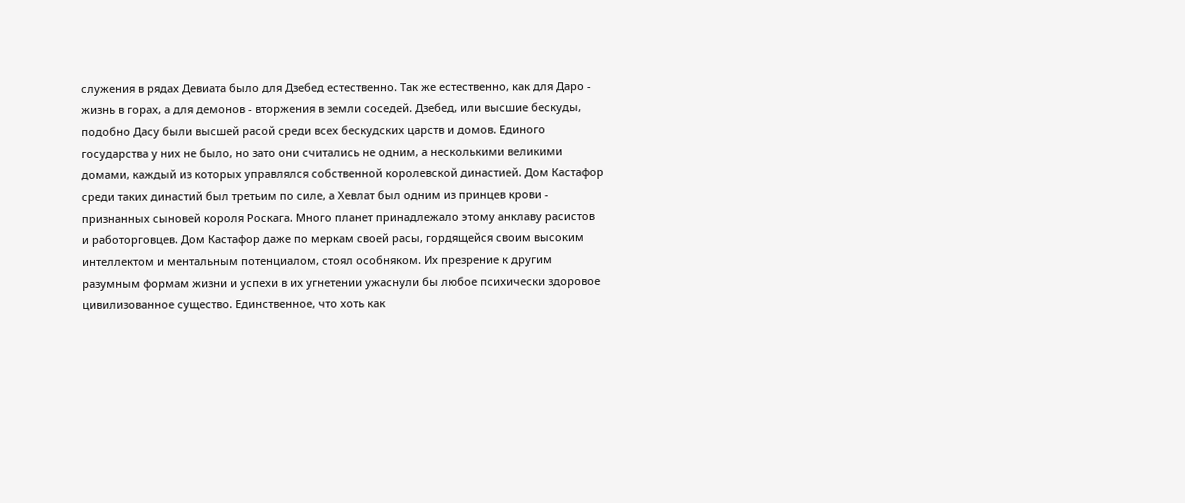служения в рядах Девиата было для Дзебед естественно. Так же естественно, как для Даро - жизнь в горах, а для демонов - вторжения в земли соседей. Дзебед, или высшие бескуды, подобно Дасу были высшей расой среди всех бескудских царств и домов. Единого государства у них не было, но зато они считались не одним, а несколькими великими домами, каждый из которых управлялся собственной королевской династией. Дом Кастафор среди таких династий был третьим по силе, а Хевлат был одним из принцев крови - признанных сыновей короля Роскага. Много планет принадлежало этому анклаву расистов и работорговцев. Дом Кастафор даже по меркам своей расы, гордящейся своим высоким интеллектом и ментальным потенциалом, стоял особняком. Их презрение к другим разумным формам жизни и успехи в их угнетении ужаснули бы любое психически здоровое цивилизованное существо. Единственное, что хоть как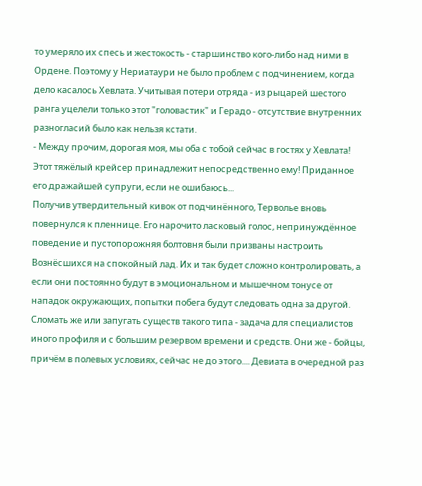то умеряло их спесь и жестокость - старшинство кого-либо над ними в Ордене. Поэтому у Нериатаури не было проблем с подчинением, когда дело касалось Хевлата. Учитывая потери отряда - из рыцарей шестого ранга уцелели только этот "головастик" и Герадо - отсутствие внутренних разногласий было как нельзя кстати.
- Между прочим, дорогая моя, мы оба с тобой сейчас в гостях у Хевлата! Этот тяжёлый крейсер принадлежит непосредственно ему! Приданное его дражайшей супруги, если не ошибаюсь...
Получив утвердительный кивок от подчинённого, Терволье вновь повернулся к пленнице. Его нарочито ласковый голос, непринуждённое поведение и пустопорожняя болтовня были призваны настроить Вознёсшихся на спокойный лад. Их и так будет сложно контролировать, а если они постоянно будут в эмоциональном и мышечном тонусе от нападок окружающих, попытки побега будут следовать одна за другой. Сломать же или запугать существ такого типа - задача для специалистов иного профиля и с большим резервом времени и средств. Они же - бойцы, причём в полевых условиях, сейчас не до этого.... Девиата в очередной раз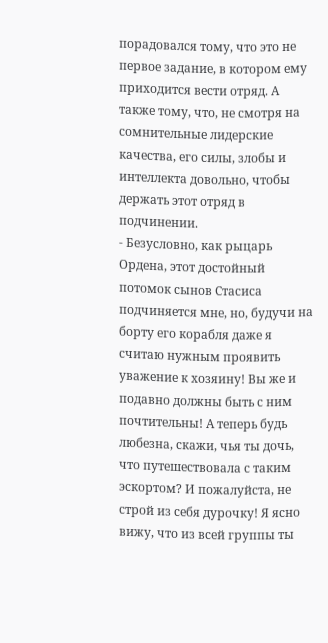порадовался тому, что это не первое задание, в котором ему приходится вести отряд. А также тому, что, не смотря на сомнительные лидерские качества, его силы, злобы и интеллекта довольно, чтобы держать этот отряд в подчинении.
- Безусловно, как рыцарь Ордена, этот достойный потомок сынов Стасиса подчиняется мне, но, будучи на борту его корабля даже я считаю нужным проявить уважение к хозяину! Вы же и подавно должны быть с ним почтительны! А теперь будь любезна, скажи, чья ты дочь, что путешествовала с таким эскортом? И пожалуйста, не строй из себя дурочку! Я ясно вижу, что из всей группы ты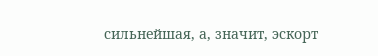сильнейшая, а, значит, эскорт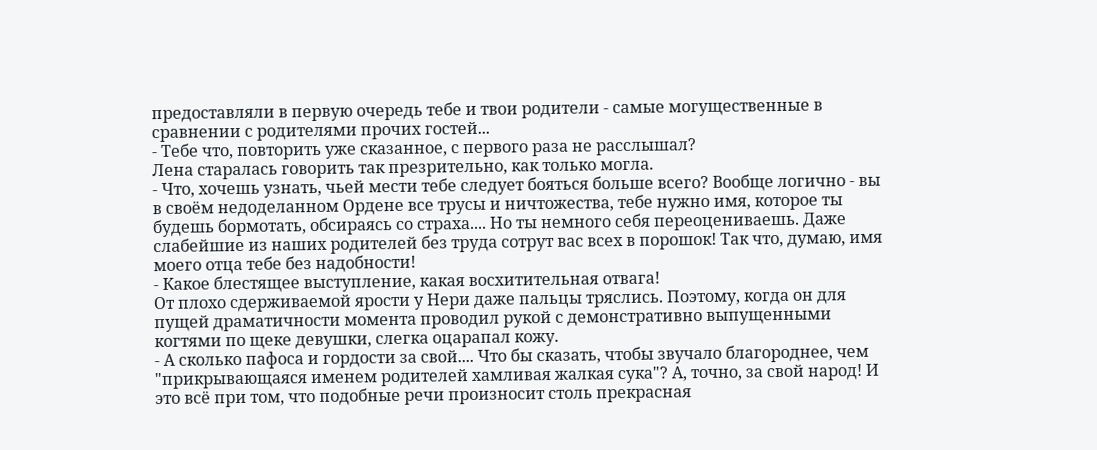предоставляли в первую очередь тебе и твои родители - самые могущественные в сравнении с родителями прочих гостей...
- Тебе что, повторить уже сказанное, с первого раза не расслышал?
Лена старалась говорить так презрительно, как только могла.
- Что, хочешь узнать, чьей мести тебе следует бояться больше всего? Вообще логично - вы в своём недоделанном Ордене все трусы и ничтожества, тебе нужно имя, которое ты будешь бормотать, обсираясь со страха.... Но ты немного себя переоцениваешь. Даже слабейшие из наших родителей без труда сотрут вас всех в порошок! Так что, думаю, имя моего отца тебе без надобности!
- Какое блестящее выступление, какая восхитительная отвага!
От плохо сдерживаемой ярости у Нери даже пальцы тряслись. Поэтому, когда он для пущей драматичности момента проводил рукой с демонстративно выпущенными когтями по щеке девушки, слегка оцарапал кожу.
- А сколько пафоса и гордости за свой.... Что бы сказать, чтобы звучало благороднее, чем "прикрывающаяся именем родителей хамливая жалкая сука"? А, точно, за свой народ! И это всё при том, что подобные речи произносит столь прекрасная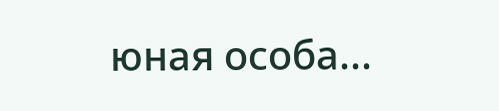юная особа...